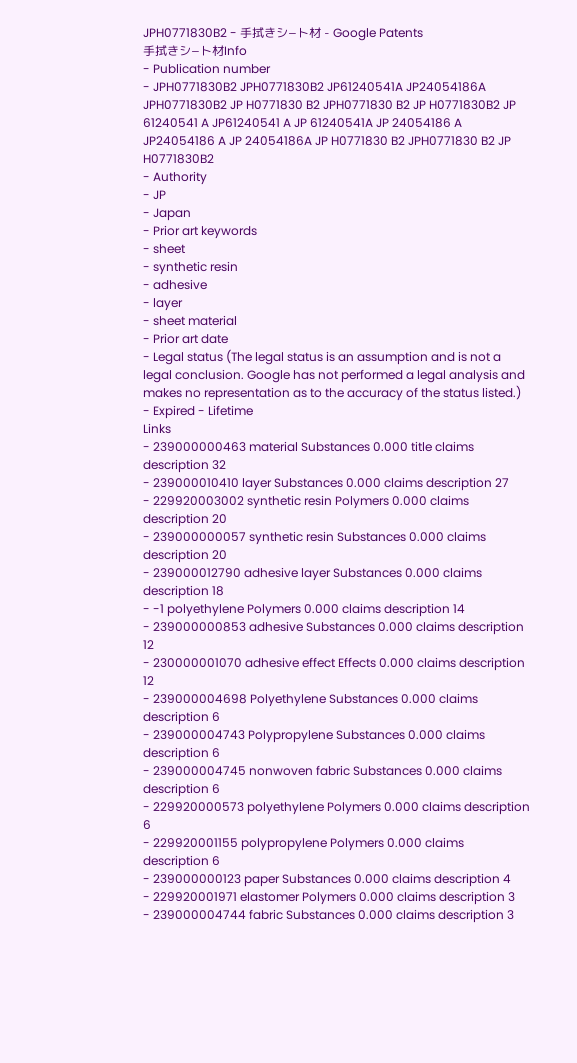JPH0771830B2 - 手拭きシ−ト材 - Google Patents
手拭きシ−ト材Info
- Publication number
- JPH0771830B2 JPH0771830B2 JP61240541A JP24054186A JPH0771830B2 JP H0771830 B2 JPH0771830 B2 JP H0771830B2 JP 61240541 A JP61240541 A JP 61240541A JP 24054186 A JP24054186 A JP 24054186A JP H0771830 B2 JPH0771830 B2 JP H0771830B2
- Authority
- JP
- Japan
- Prior art keywords
- sheet
- synthetic resin
- adhesive
- layer
- sheet material
- Prior art date
- Legal status (The legal status is an assumption and is not a legal conclusion. Google has not performed a legal analysis and makes no representation as to the accuracy of the status listed.)
- Expired - Lifetime
Links
- 239000000463 material Substances 0.000 title claims description 32
- 239000010410 layer Substances 0.000 claims description 27
- 229920003002 synthetic resin Polymers 0.000 claims description 20
- 239000000057 synthetic resin Substances 0.000 claims description 20
- 239000012790 adhesive layer Substances 0.000 claims description 18
- -1 polyethylene Polymers 0.000 claims description 14
- 239000000853 adhesive Substances 0.000 claims description 12
- 230000001070 adhesive effect Effects 0.000 claims description 12
- 239000004698 Polyethylene Substances 0.000 claims description 6
- 239000004743 Polypropylene Substances 0.000 claims description 6
- 239000004745 nonwoven fabric Substances 0.000 claims description 6
- 229920000573 polyethylene Polymers 0.000 claims description 6
- 229920001155 polypropylene Polymers 0.000 claims description 6
- 239000000123 paper Substances 0.000 claims description 4
- 229920001971 elastomer Polymers 0.000 claims description 3
- 239000004744 fabric Substances 0.000 claims description 3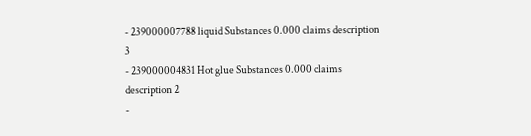- 239000007788 liquid Substances 0.000 claims description 3
- 239000004831 Hot glue Substances 0.000 claims description 2
-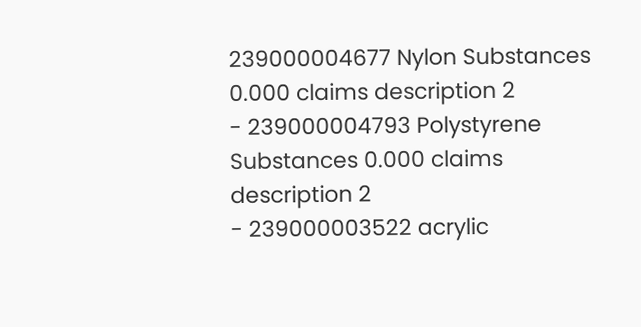239000004677 Nylon Substances 0.000 claims description 2
- 239000004793 Polystyrene Substances 0.000 claims description 2
- 239000003522 acrylic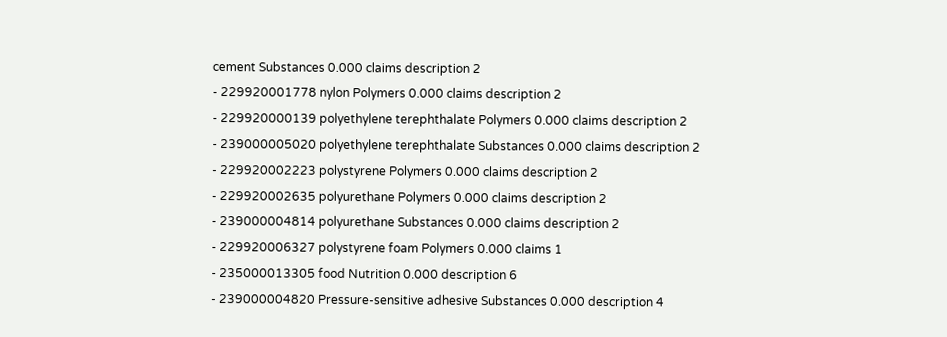cement Substances 0.000 claims description 2
- 229920001778 nylon Polymers 0.000 claims description 2
- 229920000139 polyethylene terephthalate Polymers 0.000 claims description 2
- 239000005020 polyethylene terephthalate Substances 0.000 claims description 2
- 229920002223 polystyrene Polymers 0.000 claims description 2
- 229920002635 polyurethane Polymers 0.000 claims description 2
- 239000004814 polyurethane Substances 0.000 claims description 2
- 229920006327 polystyrene foam Polymers 0.000 claims 1
- 235000013305 food Nutrition 0.000 description 6
- 239000004820 Pressure-sensitive adhesive Substances 0.000 description 4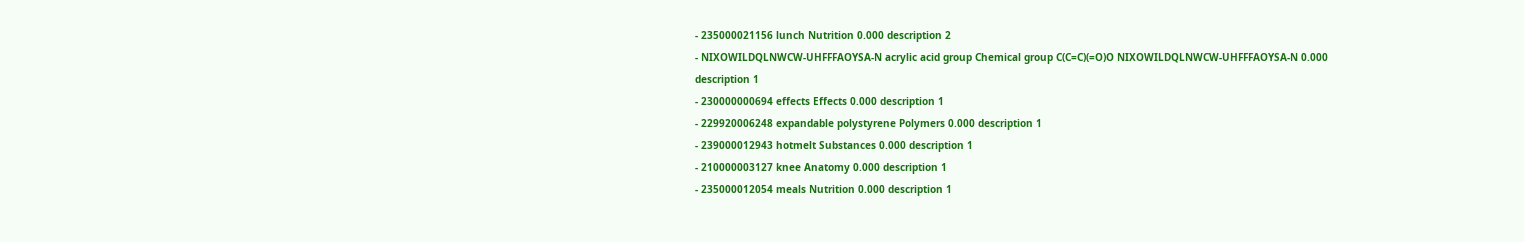- 235000021156 lunch Nutrition 0.000 description 2
- NIXOWILDQLNWCW-UHFFFAOYSA-N acrylic acid group Chemical group C(C=C)(=O)O NIXOWILDQLNWCW-UHFFFAOYSA-N 0.000 description 1
- 230000000694 effects Effects 0.000 description 1
- 229920006248 expandable polystyrene Polymers 0.000 description 1
- 239000012943 hotmelt Substances 0.000 description 1
- 210000003127 knee Anatomy 0.000 description 1
- 235000012054 meals Nutrition 0.000 description 1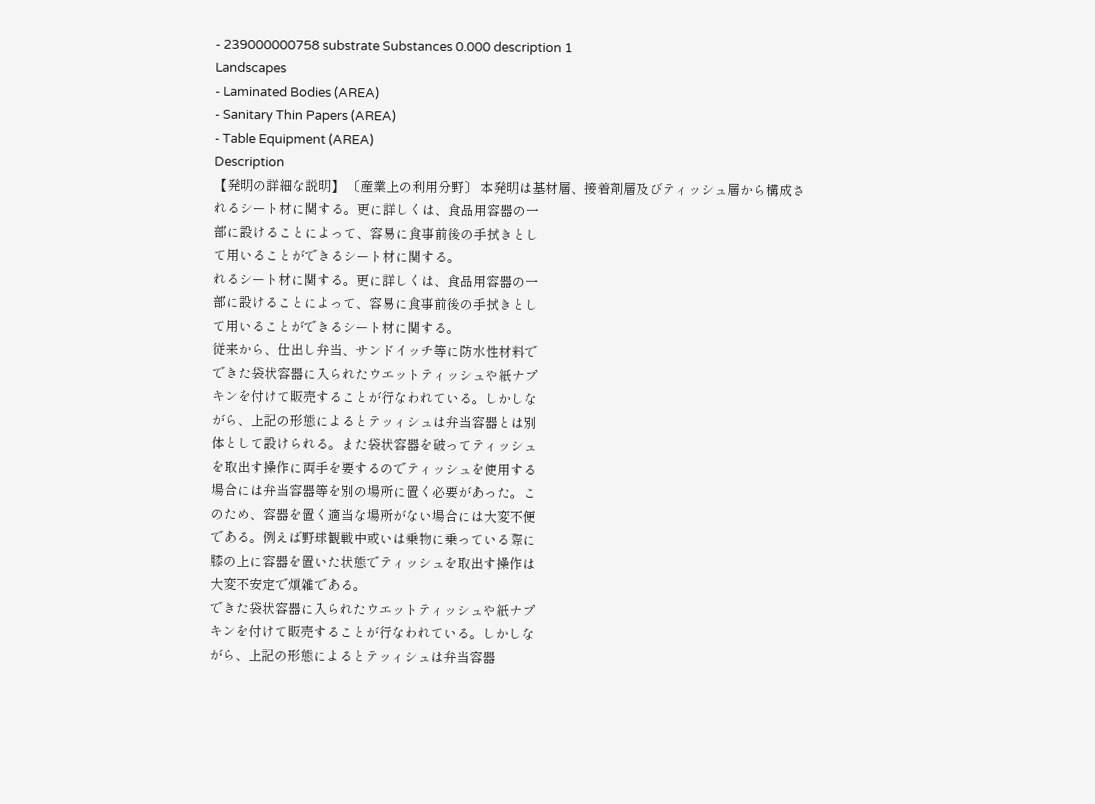- 239000000758 substrate Substances 0.000 description 1
Landscapes
- Laminated Bodies (AREA)
- Sanitary Thin Papers (AREA)
- Table Equipment (AREA)
Description
【発明の詳細な説明】 〔産業上の利用分野〕 本発明は基材層、接着剤層及びティッシュ層から構成さ
れるシート材に関する。更に詳しくは、食品用容器の一
部に設けることによって、容易に食事前後の手拭きとし
て用いることができるシート材に関する。
れるシート材に関する。更に詳しくは、食品用容器の一
部に設けることによって、容易に食事前後の手拭きとし
て用いることができるシート材に関する。
従来から、仕出し弁当、サンドイッチ等に防水性材料で
できた袋状容器に入られたウエットティッシュや紙ナプ
キンを付けて販売することが行なわれている。しかしな
がら、上記の形態によるとテッィシュは弁当容器とは別
体として設けられる。また袋状容器を破ってティッシュ
を取出す操作に両手を要するのでティッシュを使用する
場合には弁当容器等を別の場所に置く必要があった。こ
のため、容器を置く適当な場所がない場合には大変不便
である。例えば野球観戦中或いは乗物に乗っている際に
膝の上に容器を置いた状態でティッシュを取出す操作は
大変不安定で煩雑である。
できた袋状容器に入られたウエットティッシュや紙ナプ
キンを付けて販売することが行なわれている。しかしな
がら、上記の形態によるとテッィシュは弁当容器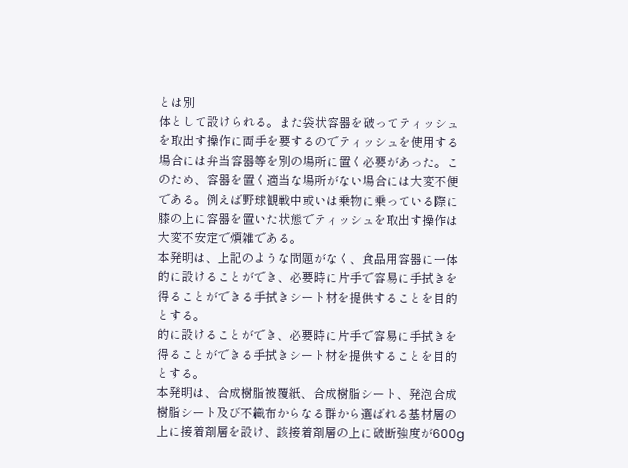とは別
体として設けられる。また袋状容器を破ってティッシュ
を取出す操作に両手を要するのでティッシュを使用する
場合には弁当容器等を別の場所に置く必要があった。こ
のため、容器を置く適当な場所がない場合には大変不便
である。例えば野球観戦中或いは乗物に乗っている際に
膝の上に容器を置いた状態でティッシュを取出す操作は
大変不安定で煩雑である。
本発明は、上記のような問題がなく、食品用容器に一体
的に設けることができ、必要時に片手で容易に手拭きを
得ることができる手拭きシート材を提供することを目的
とする。
的に設けることができ、必要時に片手で容易に手拭きを
得ることができる手拭きシート材を提供することを目的
とする。
本発明は、合成樹脂被覆紙、合成樹脂シート、発泡合成
樹脂シート及び不織布からなる群から選ばれる基材層の
上に接着剤層を設け、該接着剤層の上に破断強度が600g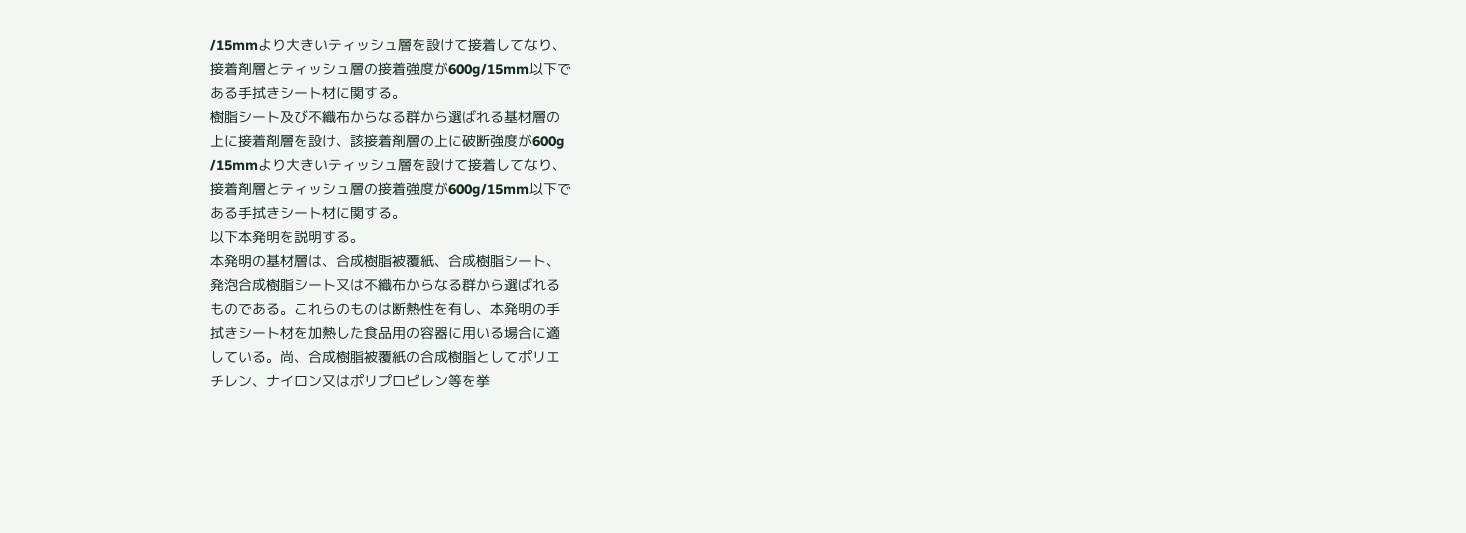/15mmより大きいティッシュ層を設けて接着してなり、
接着剤層とティッシュ層の接着強度が600g/15mm以下で
ある手拭きシート材に関する。
樹脂シート及び不織布からなる群から選ばれる基材層の
上に接着剤層を設け、該接着剤層の上に破断強度が600g
/15mmより大きいティッシュ層を設けて接着してなり、
接着剤層とティッシュ層の接着強度が600g/15mm以下で
ある手拭きシート材に関する。
以下本発明を説明する。
本発明の基材層は、合成樹脂被覆紙、合成樹脂シート、
発泡合成樹脂シート又は不織布からなる群から選ばれる
ものである。これらのものは断熱性を有し、本発明の手
拭きシート材を加熱した食品用の容器に用いる場合に適
している。尚、合成樹脂被覆紙の合成樹脂としてポリエ
チレン、ナイロン又はポリプロピレン等を挙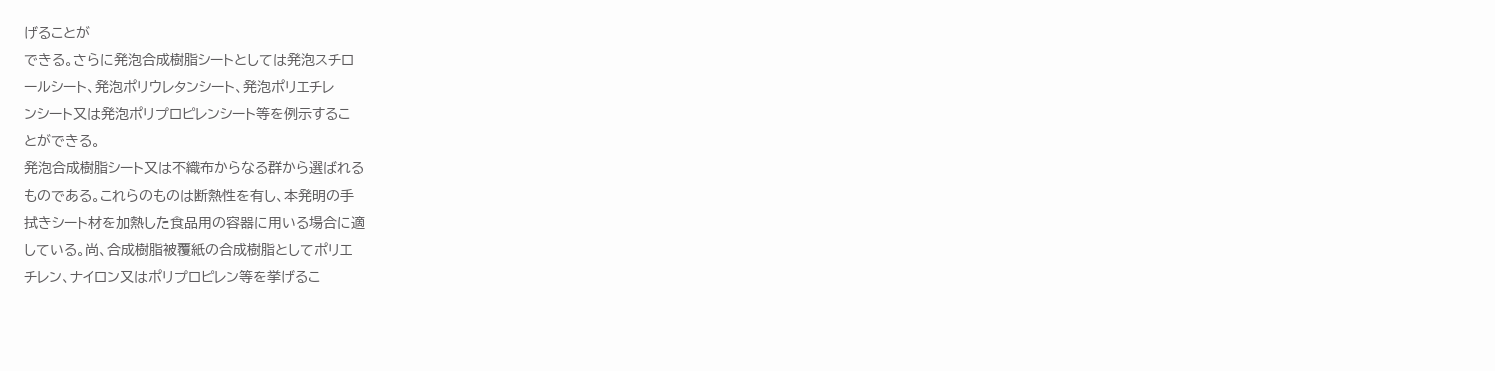げることが
できる。さらに発泡合成樹脂シートとしては発泡スチロ
ールシート、発泡ポリウレタンシート、発泡ポリエチレ
ンシート又は発泡ポリプロピレンシート等を例示するこ
とができる。
発泡合成樹脂シート又は不織布からなる群から選ばれる
ものである。これらのものは断熱性を有し、本発明の手
拭きシート材を加熱した食品用の容器に用いる場合に適
している。尚、合成樹脂被覆紙の合成樹脂としてポリエ
チレン、ナイロン又はポリプロピレン等を挙げるこ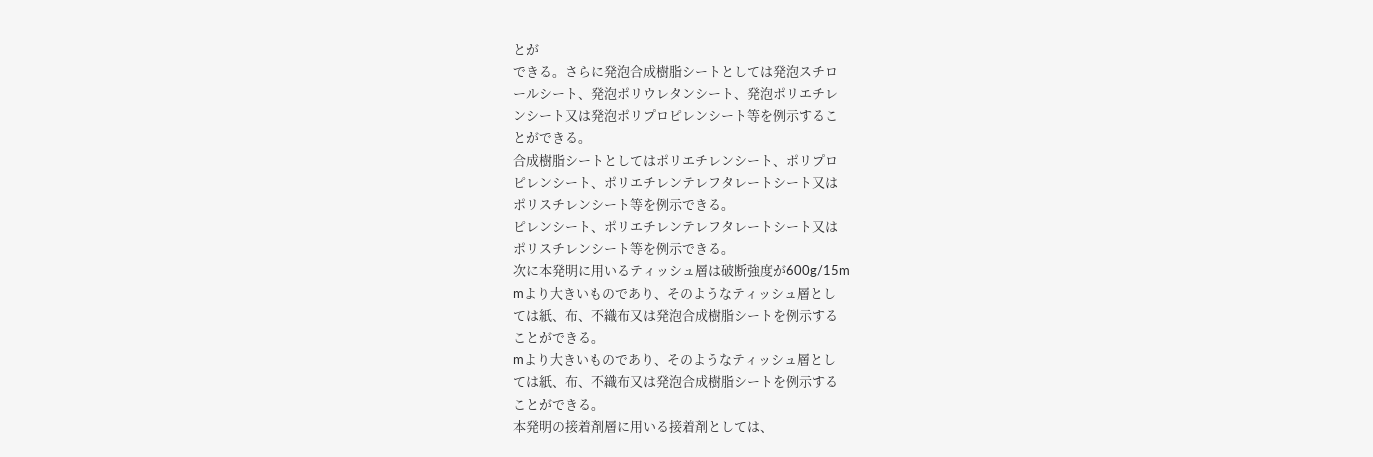とが
できる。さらに発泡合成樹脂シートとしては発泡スチロ
ールシート、発泡ポリウレタンシート、発泡ポリエチレ
ンシート又は発泡ポリプロピレンシート等を例示するこ
とができる。
合成樹脂シートとしてはポリエチレンシート、ポリプロ
ピレンシート、ポリエチレンテレフタレートシート又は
ポリスチレンシート等を例示できる。
ピレンシート、ポリエチレンテレフタレートシート又は
ポリスチレンシート等を例示できる。
次に本発明に用いるティッシュ層は破断強度が600g/15m
mより大きいものであり、そのようなティッシュ層とし
ては紙、布、不織布又は発泡合成樹脂シートを例示する
ことができる。
mより大きいものであり、そのようなティッシュ層とし
ては紙、布、不織布又は発泡合成樹脂シートを例示する
ことができる。
本発明の接着剤層に用いる接着剤としては、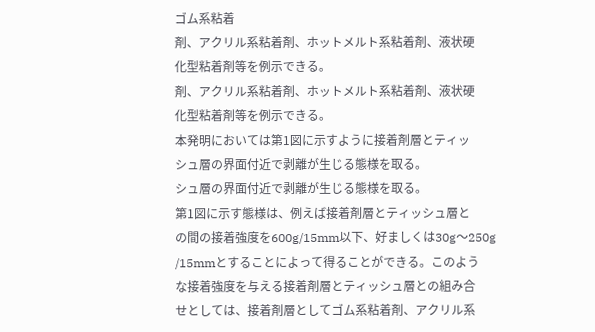ゴム系粘着
剤、アクリル系粘着剤、ホットメルト系粘着剤、液状硬
化型粘着剤等を例示できる。
剤、アクリル系粘着剤、ホットメルト系粘着剤、液状硬
化型粘着剤等を例示できる。
本発明においては第1図に示すように接着剤層とティッ
シュ層の界面付近で剥離が生じる態様を取る。
シュ層の界面付近で剥離が生じる態様を取る。
第1図に示す態様は、例えば接着剤層とティッシュ層と
の間の接着強度を600g/15mm以下、好ましくは30g〜250g
/15mmとすることによって得ることができる。このよう
な接着強度を与える接着剤層とティッシュ層との組み合
せとしては、接着剤層としてゴム系粘着剤、アクリル系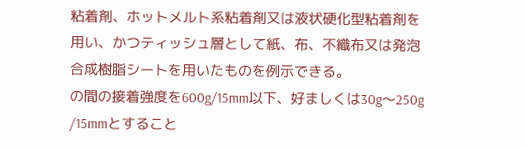粘着剤、ホットメルト系粘着剤又は液状硬化型粘着剤を
用い、かつティッシュ層として紙、布、不織布又は発泡
合成樹脂シートを用いたものを例示できる。
の間の接着強度を600g/15mm以下、好ましくは30g〜250g
/15mmとすること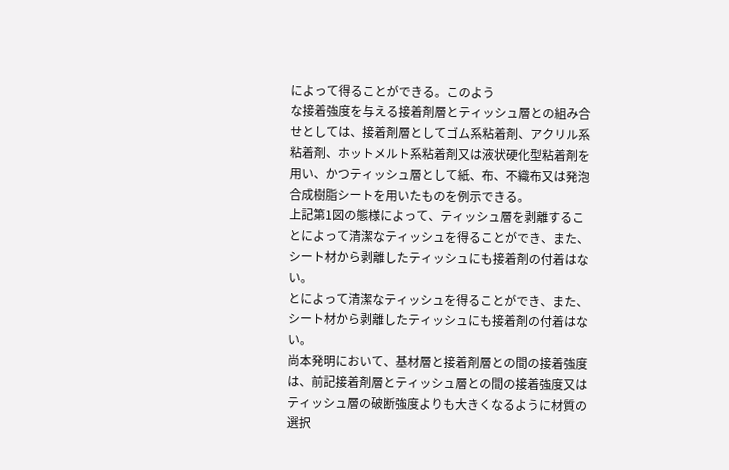によって得ることができる。このよう
な接着強度を与える接着剤層とティッシュ層との組み合
せとしては、接着剤層としてゴム系粘着剤、アクリル系
粘着剤、ホットメルト系粘着剤又は液状硬化型粘着剤を
用い、かつティッシュ層として紙、布、不織布又は発泡
合成樹脂シートを用いたものを例示できる。
上記第1図の態様によって、ティッシュ層を剥離するこ
とによって清潔なティッシュを得ることができ、また、
シート材から剥離したティッシュにも接着剤の付着はな
い。
とによって清潔なティッシュを得ることができ、また、
シート材から剥離したティッシュにも接着剤の付着はな
い。
尚本発明において、基材層と接着剤層との間の接着強度
は、前記接着剤層とティッシュ層との間の接着強度又は
ティッシュ層の破断強度よりも大きくなるように材質の
選択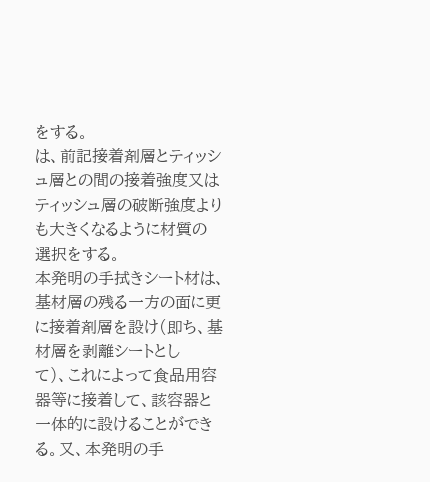をする。
は、前記接着剤層とティッシュ層との間の接着強度又は
ティッシュ層の破断強度よりも大きくなるように材質の
選択をする。
本発明の手拭きシート材は、基材層の残る一方の面に更
に接着剤層を設け(即ち、基材層を剥離シートとし
て)、これによって食品用容器等に接着して、該容器と
一体的に設けることができる。又、本発明の手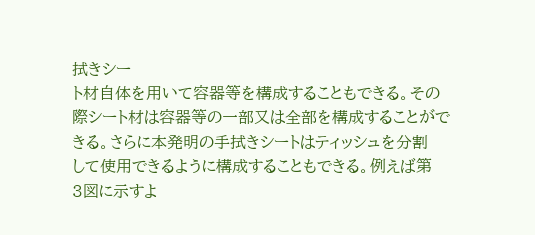拭きシー
ト材自体を用いて容器等を構成することもできる。その
際シート材は容器等の一部又は全部を構成することがで
きる。さらに本発明の手拭きシートはティッシュを分割
して使用できるように構成することもできる。例えば第
3図に示すよ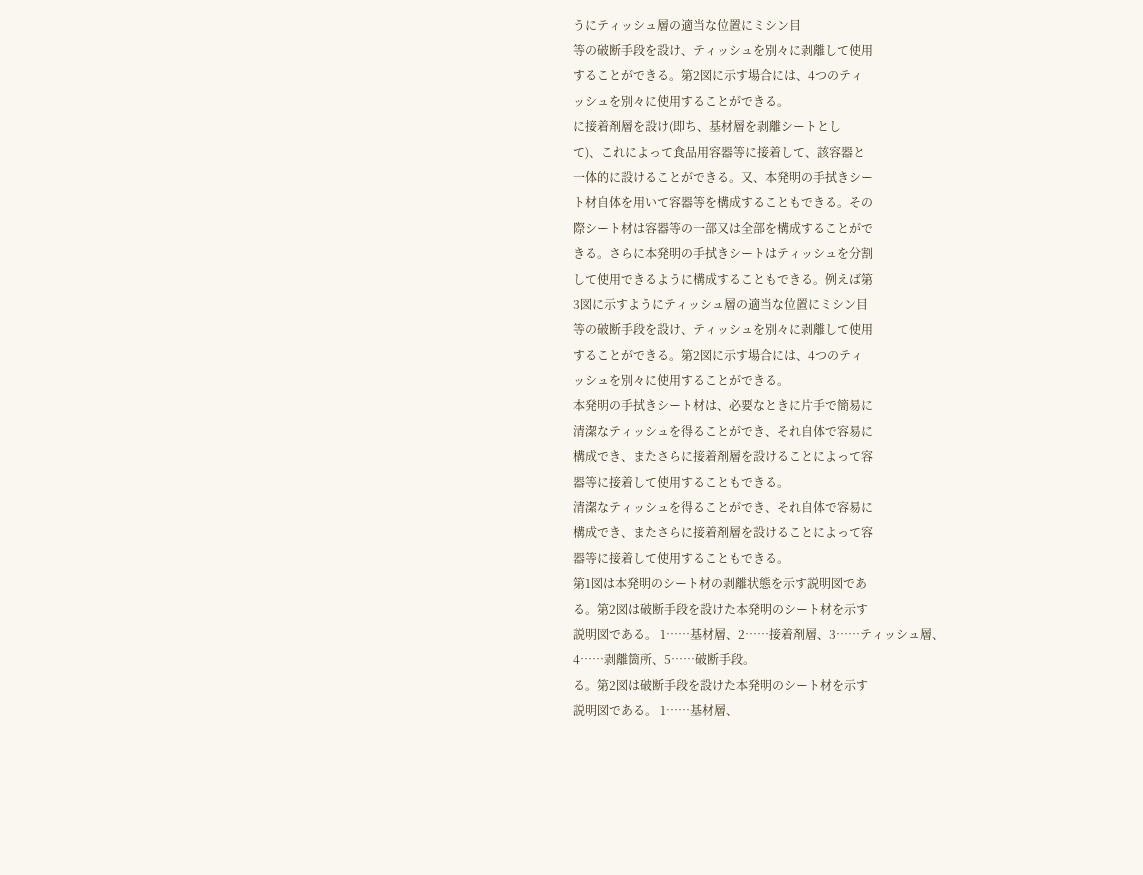うにティッシュ層の適当な位置にミシン目
等の破断手段を設け、ティッシュを別々に剥離して使用
することができる。第2図に示す場合には、4つのティ
ッシュを別々に使用することができる。
に接着剤層を設け(即ち、基材層を剥離シートとし
て)、これによって食品用容器等に接着して、該容器と
一体的に設けることができる。又、本発明の手拭きシー
ト材自体を用いて容器等を構成することもできる。その
際シート材は容器等の一部又は全部を構成することがで
きる。さらに本発明の手拭きシートはティッシュを分割
して使用できるように構成することもできる。例えば第
3図に示すようにティッシュ層の適当な位置にミシン目
等の破断手段を設け、ティッシュを別々に剥離して使用
することができる。第2図に示す場合には、4つのティ
ッシュを別々に使用することができる。
本発明の手拭きシート材は、必要なときに片手で簡易に
清潔なティッシュを得ることができ、それ自体で容易に
構成でき、またさらに接着剤層を設けることによって容
器等に接着して使用することもできる。
清潔なティッシュを得ることができ、それ自体で容易に
構成でき、またさらに接着剤層を設けることによって容
器等に接着して使用することもできる。
第1図は本発明のシート材の剥離状態を示す説明図であ
る。第2図は破断手段を設けた本発明のシート材を示す
説明図である。 1……基材層、2……接着剤層、3……ティッシュ層、
4……剥離箇所、5……破断手段。
る。第2図は破断手段を設けた本発明のシート材を示す
説明図である。 1……基材層、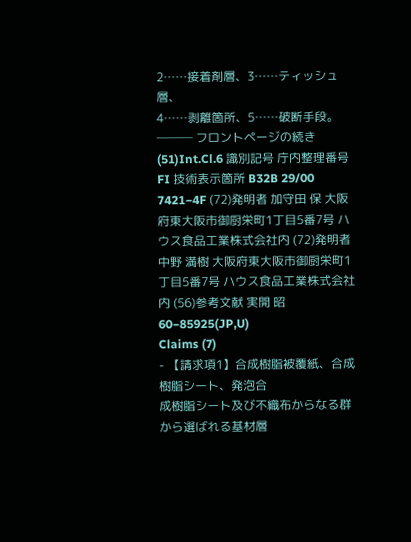2……接着剤層、3……ティッシュ層、
4……剥離箇所、5……破断手段。
─── フロントページの続き (51)Int.Cl.6 識別記号 庁内整理番号 FI 技術表示箇所 B32B 29/00 7421−4F (72)発明者 加守田 保 大阪府東大阪市御厨栄町1丁目5番7号 ハウス食品工業株式会社内 (72)発明者 中野 満樹 大阪府東大阪市御厨栄町1丁目5番7号 ハウス食品工業株式会社内 (56)参考文献 実開 昭60−85925(JP,U)
Claims (7)
- 【請求項1】合成樹脂被覆紙、合成樹脂シート、発泡合
成樹脂シート及び不織布からなる群から選ばれる基材層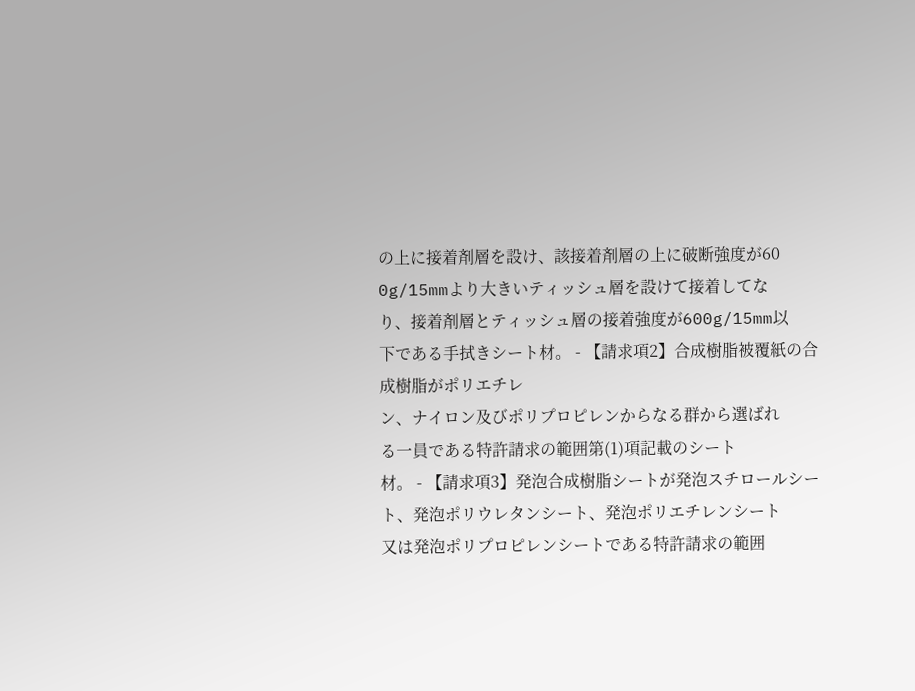の上に接着剤層を設け、該接着剤層の上に破断強度が60
0g/15mmより大きいティッシュ層を設けて接着してな
り、接着剤層とティッシュ層の接着強度が600g/15mm以
下である手拭きシート材。 - 【請求項2】合成樹脂被覆紙の合成樹脂がポリエチレ
ン、ナイロン及びポリプロピレンからなる群から選ばれ
る一員である特許請求の範囲第(1)項記載のシート
材。 - 【請求項3】発泡合成樹脂シートが発泡スチロールシー
ト、発泡ポリウレタンシート、発泡ポリエチレンシート
又は発泡ポリプロピレンシートである特許請求の範囲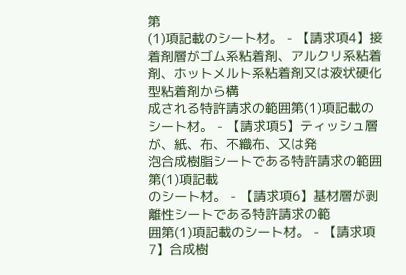第
(1)項記載のシート材。 - 【請求項4】接着剤層がゴム系粘着剤、アルクリ系粘着
剤、ホットメルト系粘着剤又は液状硬化型粘着剤から構
成される特許請求の範囲第(1)項記載のシート材。 - 【請求項5】ティッシュ層が、紙、布、不織布、又は発
泡合成樹脂シートである特許請求の範囲第(1)項記載
のシート材。 - 【請求項6】基材層が剥離性シートである特許請求の範
囲第(1)項記載のシート材。 - 【請求項7】合成樹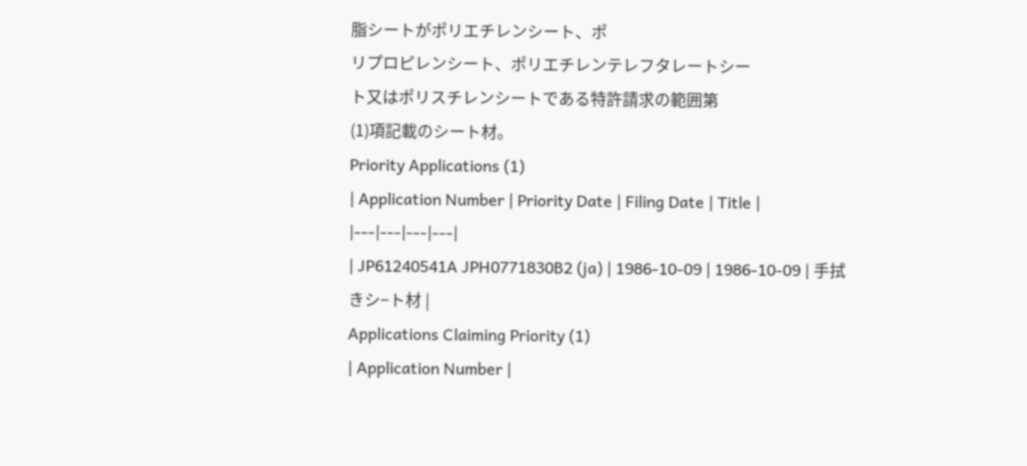脂シートがポリエチレンシート、ポ
リプロピレンシート、ポリエチレンテレフタレートシー
ト又はポリスチレンシートである特許請求の範囲第
(1)項記載のシート材。
Priority Applications (1)
| Application Number | Priority Date | Filing Date | Title |
|---|---|---|---|
| JP61240541A JPH0771830B2 (ja) | 1986-10-09 | 1986-10-09 | 手拭きシ−ト材 |
Applications Claiming Priority (1)
| Application Number |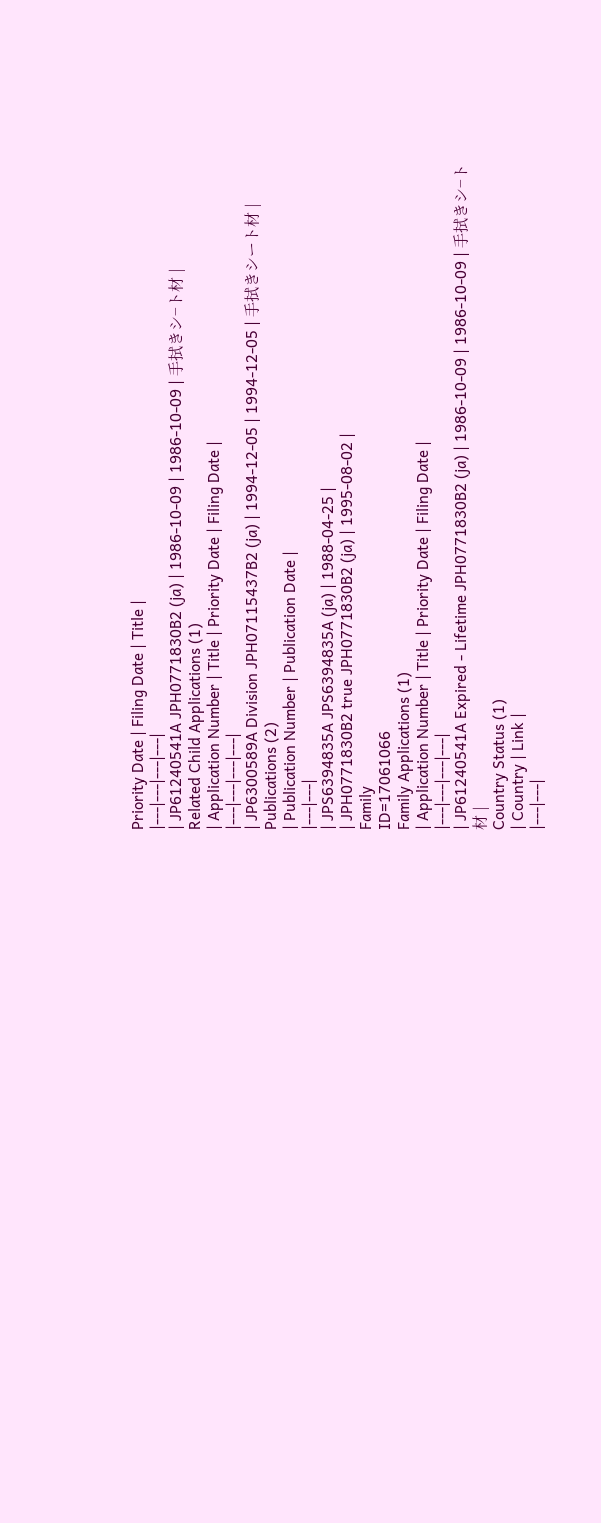Priority Date | Filing Date | Title |
|---|---|---|---|
| JP61240541A JPH0771830B2 (ja) | 1986-10-09 | 1986-10-09 | 手拭きシ−ト材 |
Related Child Applications (1)
| Application Number | Title | Priority Date | Filing Date |
|---|---|---|---|
| JP6300589A Division JPH07115437B2 (ja) | 1994-12-05 | 1994-12-05 | 手拭きシート材 |
Publications (2)
| Publication Number | Publication Date |
|---|---|
| JPS6394835A JPS6394835A (ja) | 1988-04-25 |
| JPH0771830B2 true JPH0771830B2 (ja) | 1995-08-02 |
Family
ID=17061066
Family Applications (1)
| Application Number | Title | Priority Date | Filing Date |
|---|---|---|---|
| JP61240541A Expired - Lifetime JPH0771830B2 (ja) | 1986-10-09 | 1986-10-09 | 手拭きシ−ト材 |
Country Status (1)
| Country | Link |
|---|---|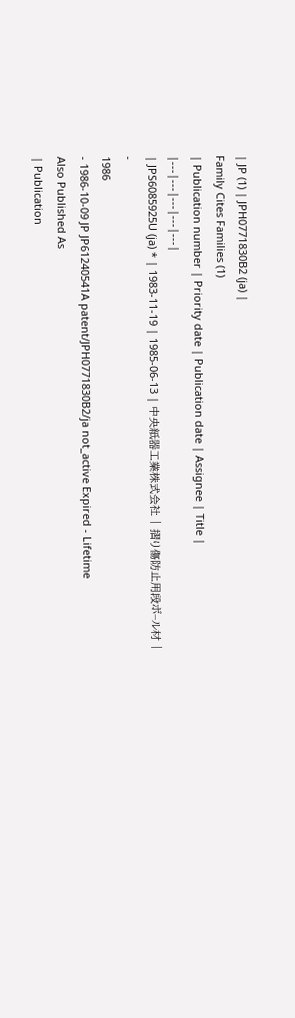| JP (1) | JPH0771830B2 (ja) |
Family Cites Families (1)
| Publication number | Priority date | Publication date | Assignee | Title |
|---|---|---|---|---|
| JPS6085925U (ja) * | 1983-11-19 | 1985-06-13 | 中央紙器工業株式会社 | 摺り傷防止用段ボ−ル材 |
-
1986
- 1986-10-09 JP JP61240541A patent/JPH0771830B2/ja not_active Expired - Lifetime
Also Published As
| Publication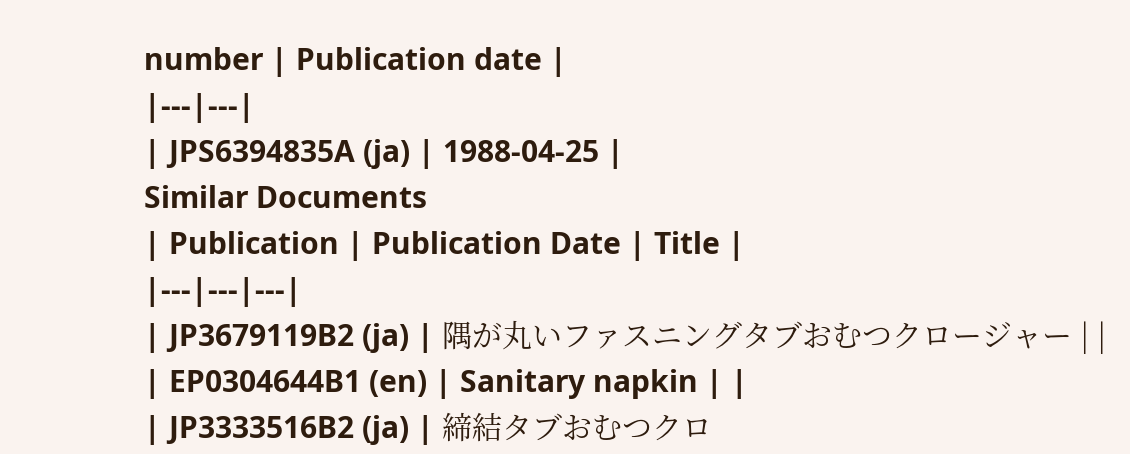number | Publication date |
|---|---|
| JPS6394835A (ja) | 1988-04-25 |
Similar Documents
| Publication | Publication Date | Title |
|---|---|---|
| JP3679119B2 (ja) | 隅が丸いファスニングタブおむつクロージャー | |
| EP0304644B1 (en) | Sanitary napkin | |
| JP3333516B2 (ja) | 締結タブおむつクロ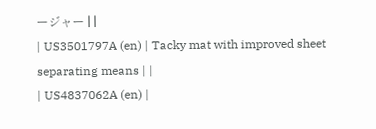ージャー | |
| US3501797A (en) | Tacky mat with improved sheet separating means | |
| US4837062A (en) |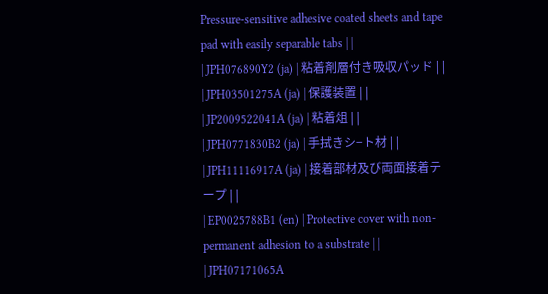Pressure-sensitive adhesive coated sheets and tape pad with easily separable tabs | |
| JPH076890Y2 (ja) | 粘着剤層付き吸収パッド | |
| JPH03501275A (ja) | 保護装置 | |
| JP2009522041A (ja) | 粘着俎 | |
| JPH0771830B2 (ja) | 手拭きシ−ト材 | |
| JPH11116917A (ja) | 接着部材及び両面接着テープ | |
| EP0025788B1 (en) | Protective cover with non-permanent adhesion to a substrate | |
| JPH07171065A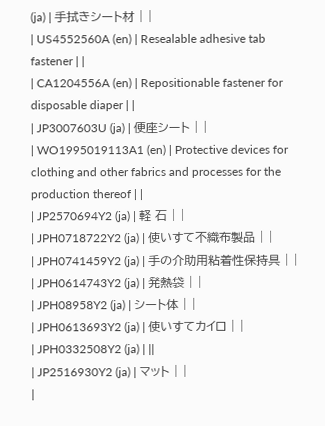(ja) | 手拭きシート材 | |
| US4552560A (en) | Resealable adhesive tab fastener | |
| CA1204556A (en) | Repositionable fastener for disposable diaper | |
| JP3007603U (ja) | 便座シート | |
| WO1995019113A1 (en) | Protective devices for clothing and other fabrics and processes for the production thereof | |
| JP2570694Y2 (ja) | 軽 石 | |
| JPH0718722Y2 (ja) | 使いすて不織布製品 | |
| JPH0741459Y2 (ja) | 手の介助用粘着性保持具 | |
| JPH0614743Y2 (ja) | 発熱袋 | |
| JPH08958Y2 (ja) | シート体 | |
| JPH0613693Y2 (ja) | 使いすてカイロ | |
| JPH0332508Y2 (ja) | ||
| JP2516930Y2 (ja) | マット | |
|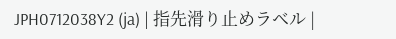JPH0712038Y2 (ja) | 指先滑り止めラベル |